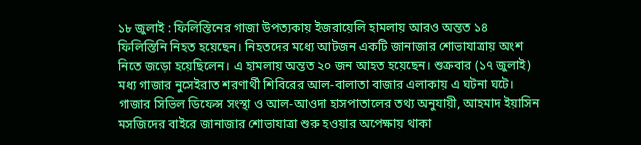১৮ জুলাই : ফিলিস্তিনের গাজা উপত্যকায় ইজরায়েলি হামলায় আরও অন্তত ১৪ ফিলিস্তিনি নিহত হয়েছেন। নিহতদের মধ্যে আটজন একটি জানাজার শোভাযাত্রায় অংশ নিতে জড়ো হয়েছিলেন। এ হামলায় অন্তত ২০ জন আহত হয়েছেন। শুক্রবার (১৭ জুলাই) মধ্য গাজার নুসেইরাত শরণার্থী শিবিরের আল-বালাতা বাজার এলাকায় এ ঘটনা ঘটে।
গাজার সিভিল ডিফেন্স সংস্থা ও আল-আওদা হাসপাতালের তথ্য অনুযায়ী, আহমাদ ইয়াসিন মসজিদের বাইরে জানাজার শোভাযাত্রা শুরু হওয়ার অপেক্ষায় থাকা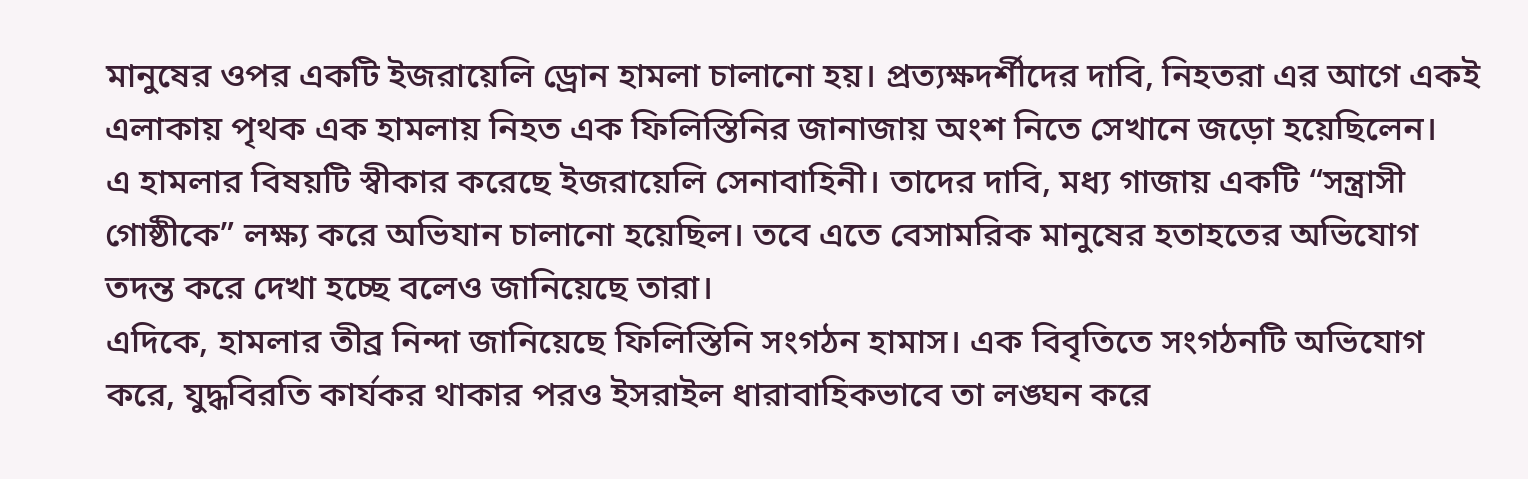মানুষের ওপর একটি ইজরায়েলি ড্রোন হামলা চালানো হয়। প্রত্যক্ষদর্শীদের দাবি, নিহতরা এর আগে একই এলাকায় পৃথক এক হামলায় নিহত এক ফিলিস্তিনির জানাজায় অংশ নিতে সেখানে জড়ো হয়েছিলেন।
এ হামলার বিষয়টি স্বীকার করেছে ইজরায়েলি সেনাবাহিনী। তাদের দাবি, মধ্য গাজায় একটি “সন্ত্রাসী গোষ্ঠীকে” লক্ষ্য করে অভিযান চালানো হয়েছিল। তবে এতে বেসামরিক মানুষের হতাহতের অভিযোগ তদন্ত করে দেখা হচ্ছে বলেও জানিয়েছে তারা।
এদিকে, হামলার তীব্র নিন্দা জানিয়েছে ফিলিস্তিনি সংগঠন হামাস। এক বিবৃতিতে সংগঠনটি অভিযোগ করে, যুদ্ধবিরতি কার্যকর থাকার পরও ইসরাইল ধারাবাহিকভাবে তা লঙ্ঘন করে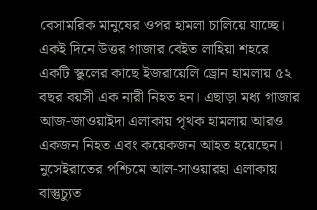বেসামরিক মানুষের ওপর হামলা চালিয়ে যাচ্ছে।
একই দিনে উত্তর গাজার বেইত লাহিয়া শহরে একটি স্কুলের কাছে ইজরায়েলি ড্রোন হামলায় ৫২ বছর বয়সী এক নারী নিহত হন। এছাড়া মধ্য গাজার আজ-জাওয়াইদা এলাকায় পৃথক হামলায় আরও একজন নিহত এবং কয়েকজন আহত হয়েছেন।
নুসেইরাতের পশ্চিমে আল-সাওয়ারহা এলাকায় বাস্তুচ্যুত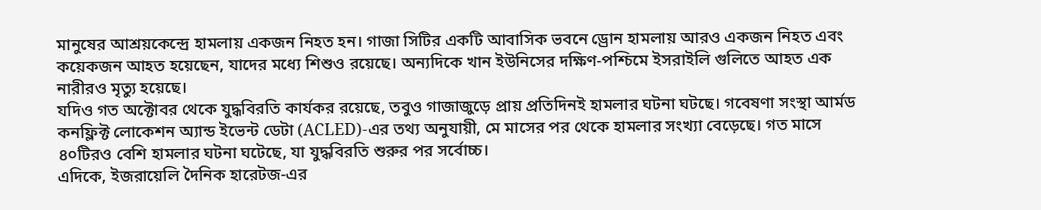মানুষের আশ্রয়কেন্দ্রে হামলায় একজন নিহত হন। গাজা সিটির একটি আবাসিক ভবনে ড্রোন হামলায় আরও একজন নিহত এবং কয়েকজন আহত হয়েছেন, যাদের মধ্যে শিশুও রয়েছে। অন্যদিকে খান ইউনিসের দক্ষিণ-পশ্চিমে ইসরাইলি গুলিতে আহত এক নারীরও মৃত্যু হয়েছে।
যদিও গত অক্টোবর থেকে যুদ্ধবিরতি কার্যকর রয়েছে, তবুও গাজাজুড়ে প্রায় প্রতিদিনই হামলার ঘটনা ঘটছে। গবেষণা সংস্থা আর্মড কনফ্লিক্ট লোকেশন অ্যান্ড ইভেন্ট ডেটা (ACLED)-এর তথ্য অনুযায়ী, মে মাসের পর থেকে হামলার সংখ্যা বেড়েছে। গত মাসে ৪০টিরও বেশি হামলার ঘটনা ঘটেছে, যা যুদ্ধবিরতি শুরুর পর সর্বোচ্চ।
এদিকে, ইজরায়েলি দৈনিক হারেটজ-এর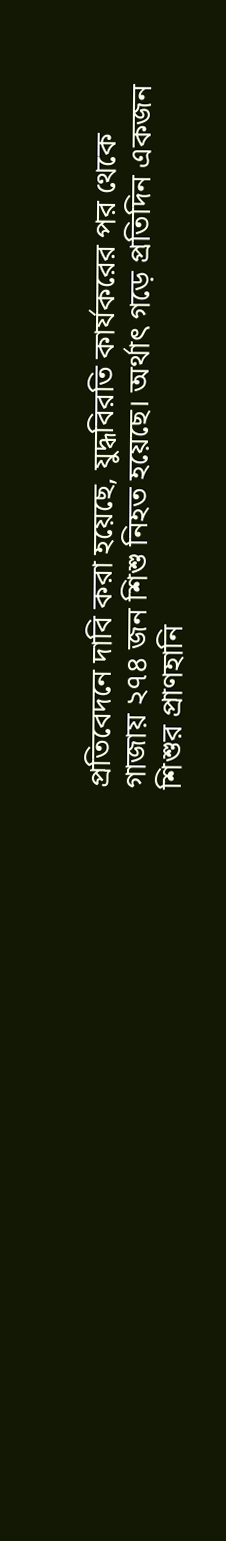প্রতিবেদনে দাবি করা হয়েছে, যুদ্ধবিরতি কার্যকরের পর থেকে গাজায় ২৭৪ জন শিশু নিহত হয়েছে। অর্থাৎ গড়ে প্রতিদিন একজন শিশুর প্রাণহানি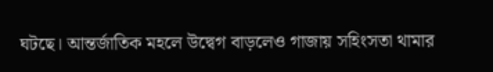ঘটছে। আন্তর্জাতিক মহলে উদ্বেগ বাড়লেও গাজায় সহিংসতা থামার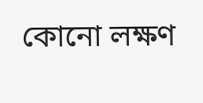কোনো লক্ষণ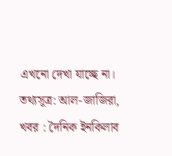এখনো দেখা যাচ্ছে না।
তথ্যসূত্র: আল-জাজিরা, খবর : দৈনিক ইনকিলাব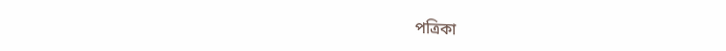পত্রিকা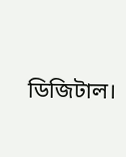ডিজিটাল।